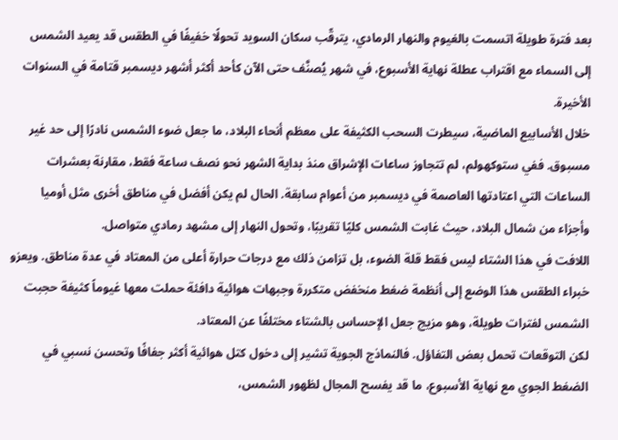بعد فترة طويلة اتسمت بالغيوم والنهار الرمادي، يترقّب سكان السويد تحولًا خفيفًا في الطقس قد يعيد الشمس إلى السماء مع اقتراب عطلة نهاية الأسبوع، في شهر يُصنَّف حتى الآن كأحد أكثر أشهر ديسمبر قتامة في السنوات الأخيرة.
خلال الأسابيع الماضية، سيطرت السحب الكثيفة على معظم أنحاء البلاد، ما جعل ضوء الشمس نادرًا إلى حد غير مسبوق. ففي ستوكهولم، لم تتجاوز ساعات الإشراق منذ بداية الشهر نحو نصف ساعة فقط، مقارنة بعشرات الساعات التي اعتادتها العاصمة في ديسمبر من أعوام سابقة. الحال لم يكن أفضل في مناطق أخرى مثل أوميا وأجزاء من شمال البلاد، حيث غابت الشمس كليًا تقريبًا، وتحول النهار إلى مشهد رمادي متواصل.
اللافت في هذا الشتاء ليس فقط قلة الضوء، بل تزامن ذلك مع درجات حرارة أعلى من المعتاد في عدة مناطق. ويعزو خبراء الطقس هذا الوضع إلى أنظمة ضغط منخفض متكررة وجبهات هوائية دافئة حملت معها غيوماً كثيفة حجبت الشمس لفترات طويلة، وهو مزيج جعل الإحساس بالشتاء مختلفًا عن المعتاد.
لكن التوقعات تحمل بعض التفاؤل. فالنماذج الجوية تشير إلى دخول كتل هوائية أكثر جفافًا وتحسن نسبي في الضغط الجوي مع نهاية الأسبوع، ما قد يفسح المجال لظهور الشمس،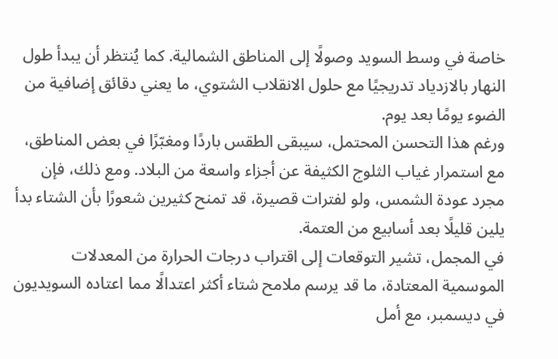خاصة في وسط السويد وصولًا إلى المناطق الشمالية. كما يُنتظر أن يبدأ طول النهار بالازدياد تدريجيًا مع حلول الانقلاب الشتوي، ما يعني دقائق إضافية من الضوء يومًا بعد يوم.
ورغم هذا التحسن المحتمل، سيبقى الطقس باردًا ومغبّرًا في بعض المناطق، مع استمرار غياب الثلوج الكثيفة عن أجزاء واسعة من البلاد. ومع ذلك، فإن مجرد عودة الشمس، ولو لفترات قصيرة، قد تمنح كثيرين شعورًا بأن الشتاء بدأ يلين قليلًا بعد أسابيع من العتمة.
في المجمل، تشير التوقعات إلى اقتراب درجات الحرارة من المعدلات الموسمية المعتادة، ما قد يرسم ملامح شتاء أكثر اعتدالًا مما اعتاده السويديون في ديسمبر، مع أمل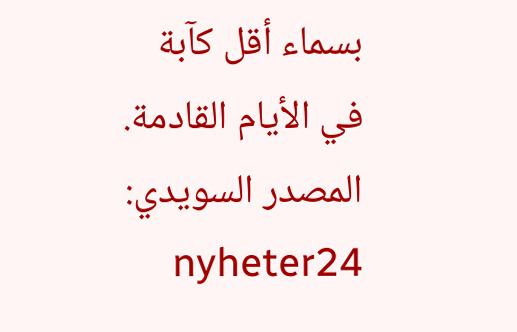بسماء أقل كآبة في الأيام القادمة.
المصدر السويدي: nyheter24